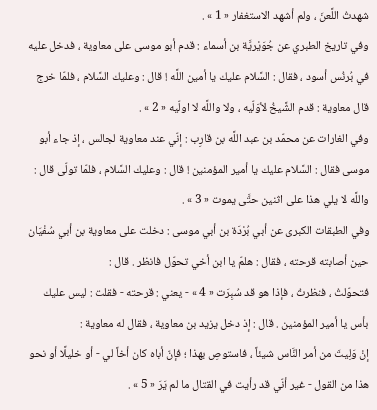شهدتُ اللَّعنَ ، ولم أشهد الاستغفار « 1 » .
وفي تاريخ الطبري عن جُوَيْريَّة بن أسماء : قدم أبو موسى على معاوية ، فدخل عليه في بُرنُس أسود ، فقال : السَّلام عليك يا أمين اللَّه ! قال : وعليك السَّلام ، فلمّا خرج قال معاوية : قدم الشَّيخُ لأوَلّيه ، ولا واللَّه لا اولّيه « 2 » .
وفي الغارات عن محمّد بن عبد اللَّه بن قارِب : إنّي عند معاوية لجالس ، إذ جاء أبو موسى فقال : السَّلام عليك يا أمير المؤمنين ! قال : وعليك السَّلام ، فلمّا تولّى قال : واللَّه لا يلي هذا على اثنين حتَّى يموت « 3 » .
وفي الطبقات الكبرى عن أبي بُرْدَة بن أبي موسى : دخلت على معاوية بن أبي سُفْيَان حين أصابته قرحته ، فقال : هلمّ يا ابن أخي تحوّل فانظر . قال :
فتحوّلتُ ، فنظرتُ ، فإذا هو قد سُبِرَت « 4 » - يعني : قرحته - فقلت : ليس عليك بأس يا أمير المؤمنين . قال : إذ دخل يزيد بن معاوية ، فقال له معاوية :
إنْ وَلِيتَ من أمر النَّاس شيئاً ، فاستوصِ بهذا ؛ فإنّ أباه كان أخاً لي - أو خليلًا أو نحو هذا من القول - غير أنّي قد رأيت في القتال ما لم يَرَ « 5 » .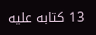13 كتابه عليه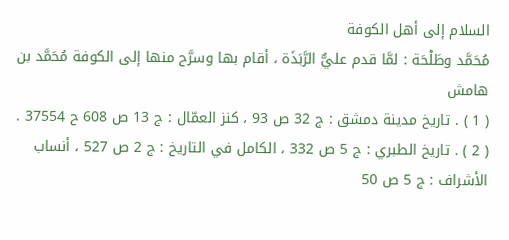السلام إلى أهل الكوفة
مُحَمَّد وطَلْحَة : لمَّا قدم عليٌّ الرَّبَذَة ، أقام بها وسرَّح منها إلى الكوفة مُحَمَّد بن
هامش
( 1 ) . تاريخ مدينة دمشق : ج 32 ص 93 ، كنز العمّال : ج 13 ص 608 ح 37554 .
( 2 ) . تاريخ الطبري : ج 5 ص 332 ، الكامل في التاريخ : ج 2 ص 527 ، أنساب الأشراف : ج 5 ص 50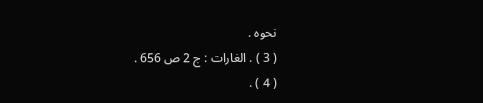نحوه .
( 3 ) . الغارات : ج 2 ص 656 .
( 4 ) .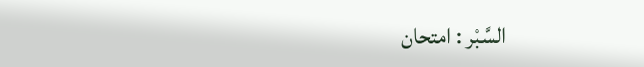السَّبْر : امتحان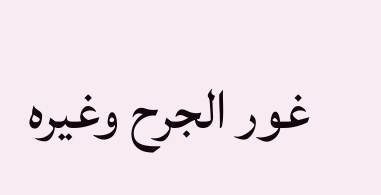غور الجرح وغيره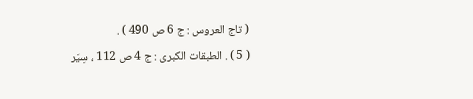( تاج العروس : ج 6 ص 490 ) .
( 5 ) . الطبقات الكبرى : ج 4 ص 112 ، سِيَر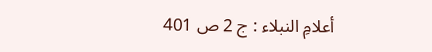أعلامِ النبلاء : ج 2 ص 401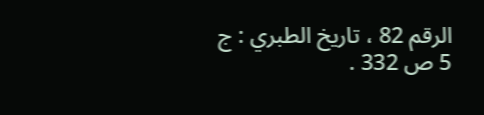الرقم 82 ، تاريخ الطبري : ج 5 ص 332 .